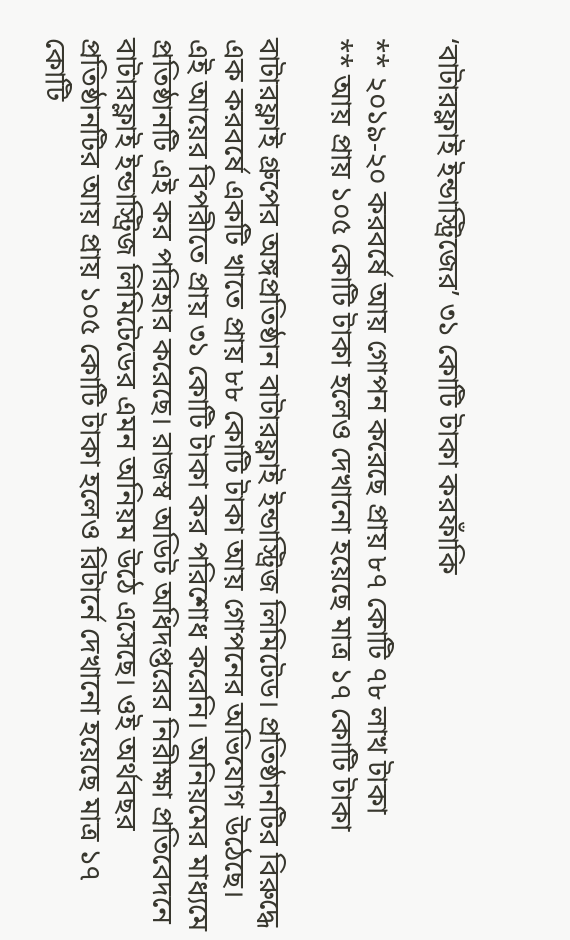‘বাটারফ্লাই ইন্ডাস্ট্রিজের’ ৩১ কোটি টাকা করফাঁকি

** ২০১৯-২০ করবর্ষে আয় গোপন করেছে প্রায় ৮৭ কোটি ৭৮ লাখ টাকা
** আয় প্রায় ১০৫ কোটি টাকা হলেও দেখানো হয়েছে মাত্র ১৭ কোটি টাকা

বাটারফ্লাই গ্রুপের অঙ্গপ্রতিষ্ঠান বাটারফ্লাই ইন্ডাস্ট্রিজ লিমিটেড। প্রতিষ্ঠানটির বিরুদ্ধে এক করবর্ষে একটি খাতে প্রায় ৮৮ কোটি টাকা আয় গোপনের অভিযোগ উঠেছে। এই আয়ের বিপরীতে প্রায় ৩১ কোটি টাকা কর পরিশোধ করেনি। অনিয়মের মাধ্যমে প্রতিষ্ঠানটি এই কর পরিহার করেছে। রাজস্ব অডিট অধিদপ্তরের নিরীক্ষা প্রতিবেদনে বাটারফ্লাই ইন্ডাস্ট্রিজ লিমিটেডের এমন অনিয়ম উঠে এসেছে। ওই অর্থবছর প্রতিষ্ঠানটির আয় প্রায় ১০৫ কোটি টাকা হলেও রিটার্নে দেখানো হয়েছে মাত্র ১৭ কোটি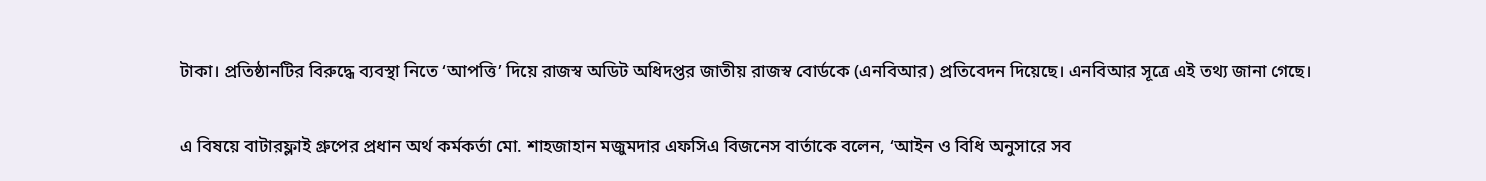টাকা। প্রতিষ্ঠানটির বিরুদ্ধে ব্যবস্থা নিতে ‘আপত্তি’ দিয়ে রাজস্ব অডিট অধিদপ্তর জাতীয় রাজস্ব বোর্ডকে (এনবিআর) প্রতিবেদন দিয়েছে। এনবিআর সূত্রে এই তথ্য জানা গেছে।

এ বিষয়ে বাটারফ্লাই গ্রুপের প্রধান অর্থ কর্মকর্তা মো. শাহজাহান মজুমদার এফসিএ বিজনেস বার্তাকে বলেন, ‘আইন ও বিধি অনুসারে সব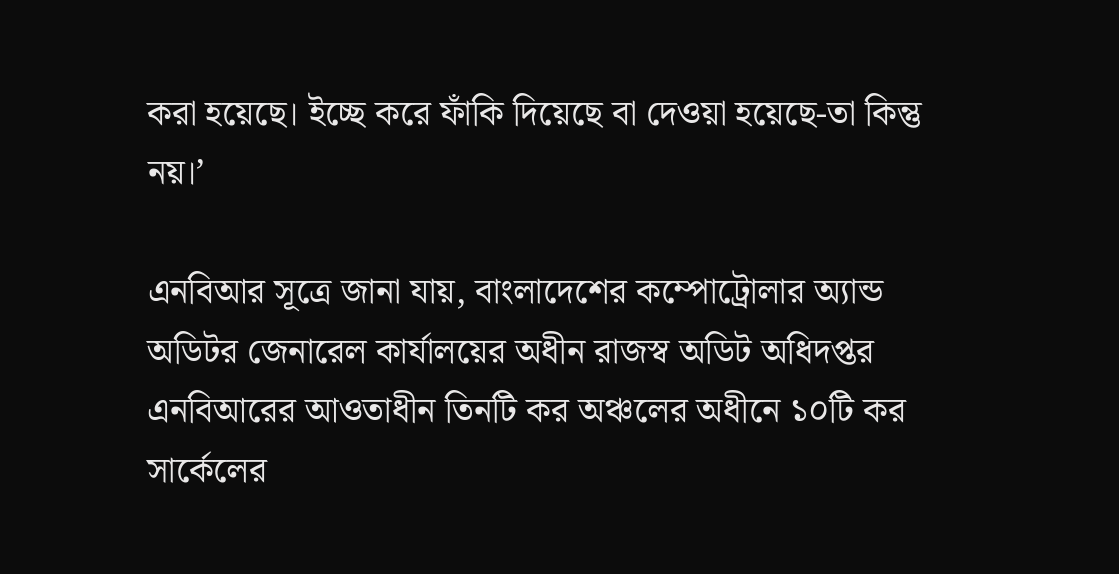করা হয়েছে। ইচ্ছে করে ফাঁকি দিয়েছে বা দেওয়া হয়েছে-তা কিন্তু নয়।’

এনবিআর সূত্রে জানা যায়, বাংলাদেশের কম্পোট্রোলার অ্যান্ড অডিটর জেনারেল কার্যালয়ের অধীন রাজস্ব অডিট অধিদপ্তর এনবিআরের আওতাধীন তিনটি কর অঞ্চলের অধীনে ১০টি কর সার্কেলের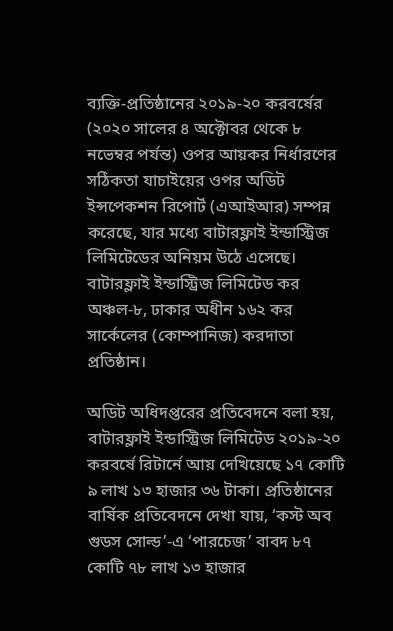ব্যক্তি-প্রতিষ্ঠানের ২০১৯-২০ করবর্ষের (২০২০ সালের ৪ অক্টোবর থেকে ৮ নভেম্বর পর্যন্ত) ওপর আয়কর নির্ধারণের সঠিকতা যাচাইয়ের ওপর অডিট ইন্সপেকশন রিপোর্ট (এআইআর) সম্পন্ন করেছে, যার মধ্যে বাটারফ্লাই ইন্ডাস্ট্রিজ লিমিটেডের অনিয়ম উঠে এসেছে। বাটারফ্লাই ইন্ডাস্ট্রিজ লিমিটেড কর অঞ্চল-৮, ঢাকার অধীন ১৬২ কর সার্কেলের (কোম্পানিজ) করদাতা প্রতিষ্ঠান।

অডিট অধিদপ্তরের প্রতিবেদনে বলা হয়, বাটারফ্লাই ইন্ডাস্ট্রিজ লিমিটেড ২০১৯-২০ করবর্ষে রিটার্নে আয় দেখিয়েছে ১৭ কোটি ৯ লাখ ১৩ হাজার ৩৬ টাকা। প্রতিষ্ঠানের বার্ষিক প্রতিবেদনে দেখা যায়, ‘কস্ট অব গুডস সোল্ড’-এ ‘পারচেজ’ বাবদ ৮৭ কোটি ৭৮ লাখ ১৩ হাজার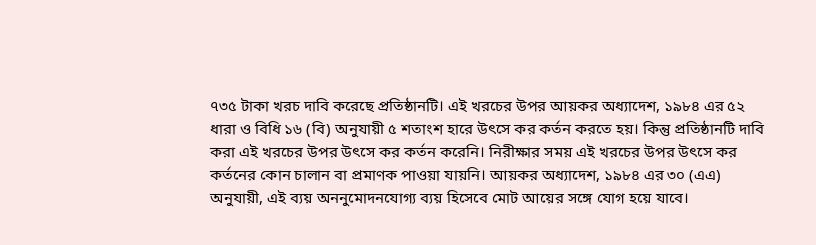৭৩৫ টাকা খরচ দাবি করেছে প্রতিষ্ঠানটি। এই খরচের উপর আয়কর অধ্যাদেশ, ১৯৮৪ এর ৫২ ধারা ও বিধি ১৬ (বি) অনুযায়ী ৫ শতাংশ হারে উৎসে কর কর্তন করতে হয়। কিন্তু প্রতিষ্ঠানটি দাবি করা এই খরচের উপর উৎসে কর কর্তন করেনি। নিরীক্ষার সময় এই খরচের উপর উৎসে কর কর্তনের কোন চালান বা প্রমাণক পাওয়া যায়নি। আয়কর অধ্যাদেশ, ১৯৮৪ এর ৩০ (এএ) অনুযায়ী, এই ব্যয় অননুমোদনযোগ্য ব্যয় হিসেবে মোট আয়ের সঙ্গে যোগ হয়ে যাবে।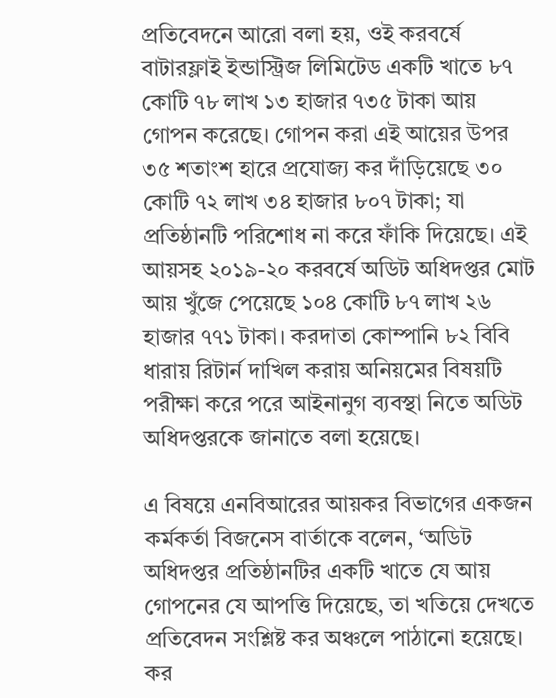প্রতিবেদনে আরো বলা হয়, ওই করবর্ষে বাটারফ্লাই ইন্ডাস্ট্রিজ লিমিটেড একটি খাতে ৮৭ কোটি ৭৮ লাখ ১৩ হাজার ৭৩৫ টাকা আয় গোপন করেছে। গোপন করা এই আয়ের উপর ৩৫ শতাংশ হারে প্রযোজ্য কর দাঁড়িয়েছে ৩০ কোটি ৭২ লাখ ৩৪ হাজার ৮০৭ টাকা; যা প্রতিষ্ঠানটি পরিশোধ না করে ফাঁকি দিয়েছে। এই আয়সহ ২০১৯-২০ করবর্ষে অডিট অধিদপ্তর মোট আয় খুঁজে পেয়েছে ১০৪ কোটি ৮৭ লাখ ২৬ হাজার ৭৭১ টাকা। করদাতা কোম্পানি ৮২ বিবি ধারায় রিটার্ন দাখিল করায় অনিয়মের বিষয়টি পরীক্ষা করে পরে আইনানুগ ব্যবস্থা নিতে অডিট অধিদপ্তরকে জানাতে বলা হয়েছে।

এ বিষয়ে এনবিআরের আয়কর বিভাগের একজন কর্মকর্তা বিজনেস বার্তাকে বলেন, ‘অডিট অধিদপ্তর প্রতিষ্ঠানটির একটি খাতে যে আয় গোপনের যে আপত্তি দিয়েছে, তা খতিয়ে দেখতে প্রতিবেদন সংশ্লিষ্ট কর অঞ্চলে পাঠানো হয়েছে। কর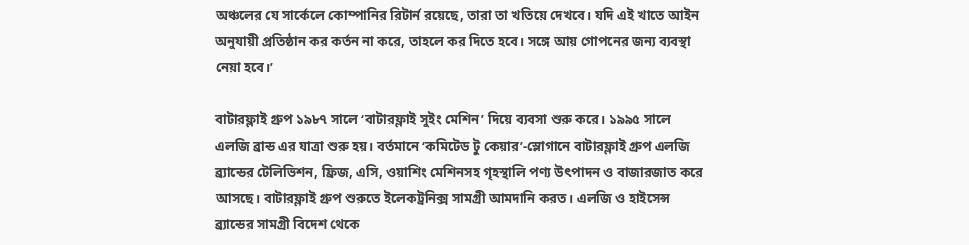অঞ্চলের যে সার্কেলে কোম্পানির রিটার্ন রয়েছে, তারা তা খতিয়ে দেখবে। যদি এই খাতে আইন অনুযায়ী প্রতিষ্ঠান কর কর্তন না করে, তাহলে কর দিতে হবে। সঙ্গে আয় গোপনের জন্য ব্যবস্থা নেয়া হবে।’

বাটারফ্লাই গ্রুপ ১৯৮৭ সালে ‘বাটারফ্লাই সুইং মেশিন’ দিয়ে ব্যবসা শুরু করে। ১৯৯৫ সালে এলজি ব্রান্ড এর যাত্রা শুরু হয়। বর্তমানে ‘কমিটেড টু কেয়ার’-স্লোগানে বাটারফ্লাই গ্রুপ এলজি ব্র্যান্ডের টেলিভিশন, ফ্রিজ, এসি, ওয়াশিং মেশিনসহ গৃহস্থালি পণ্য উৎপাদন ও বাজারজাত করে আসছে। বাটারফ্লাই গ্রুপ শুরুতে ইলেকট্রনিক্স সামগ্রী আমদানি করত। এলজি ও হাইসেন্স ব্র্যান্ডের সামগ্রী বিদেশ থেকে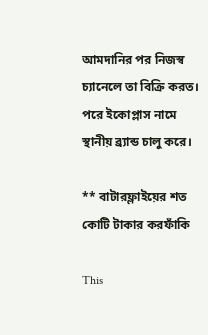আমদানির পর নিজস্ব চ্যানেলে তা বিক্রি করত। পরে ইকোপ্লাস নামে স্থানীয় ব্র্যান্ড চালু করে।

** বাটারফ্লাইয়ের শত কোটি টাকার করফাঁকি

This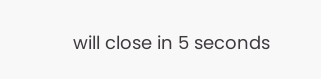will close in 5 seconds